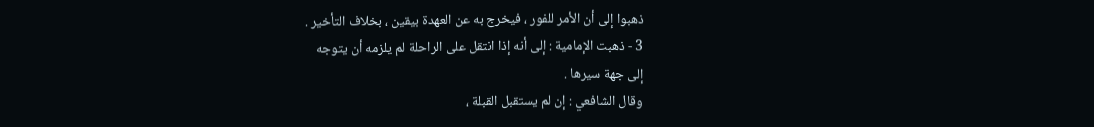ذهبوا إلى أن الأمر للفور ، فيخرج به عن العهدة بيقين ، بخلاف التأخير .
3 - ذهبت الإمامية : إلى أنه إذا انتقل على الراحلة لم يلزمه أن يتوجه
إلى جهة سيرها .
وقال الشافعي : إن لم يستقبل القبلة ،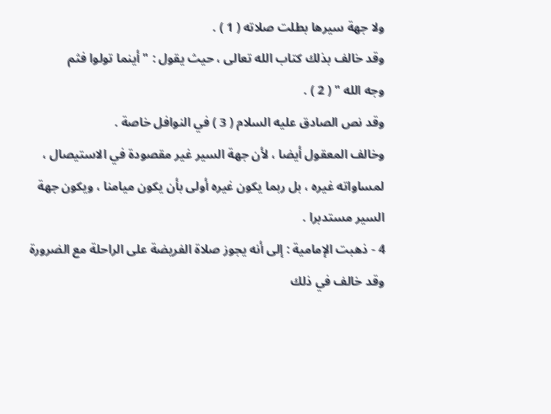ولا جهة سيرها بطلت صلاته ( 1 ) .
وقد خالف بذلك كتاب الله تعالى ، حيث يقول : " أينما تولوا فثم
وجه الله " ( 2 ) .
وقد نص الصادق عليه السلام ( 3 ) في النوافل خاصة .
وخالف المعقول أيضا ، لأن جهة السير غير مقصودة في الاستيصال ،
لمساواته غيره ، بل ربما يكون غيره أولى بأن يكون ميامنا ، ويكون جهة
السير مستدبرا .
4 - ذهبت الإمامية : إلى أنه يجوز صلاة الفريضة على الراحلة مع الضرورة
وقد خالف في ذلك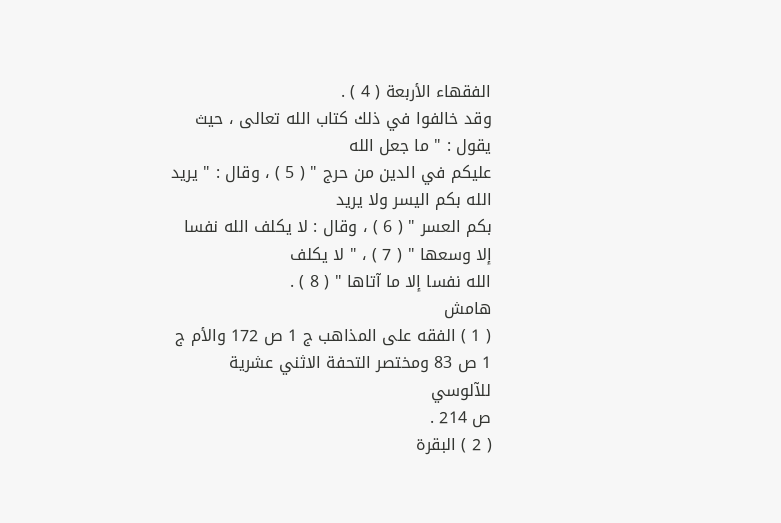الفقهاء الأربعة ( 4 ) .
وقد خالفوا في ذلك كتاب الله تعالى ، حيث يقول : " ما جعل الله
عليكم في الدين من حرج " ( 5 ) ، وقال : " يريد الله بكم اليسر ولا يريد
بكم العسر " ( 6 ) ، وقال : لا يكلف الله نفسا إلا وسعها " ( 7 ) ، " لا يكلف
الله نفسا إلا ما آتاها " ( 8 ) .
هامش
( 1 ) الفقه على المذاهب ج 1 ص 172 والأم ج 1 ص 83 ومختصر التحفة الاثني عشرية للآلوسي
ص 214 .
( 2 ) البقرة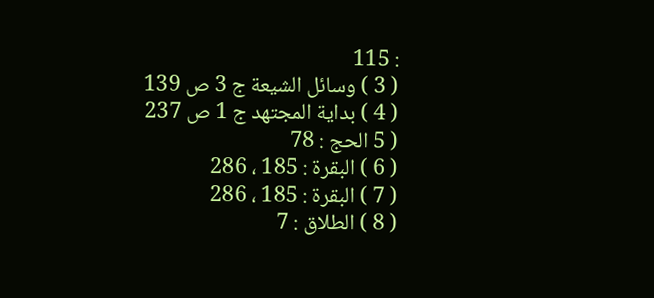: 115
( 3 ) وسائل الشيعة ج 3 ص 139
( 4 ) بداية المجتهد ج 1 ص 237
( 5 الحج : 78
( 6 ) البقرة : 185 ، 286
( 7 ) البقرة : 185 ، 286
( 8 ) الطلاق : 7